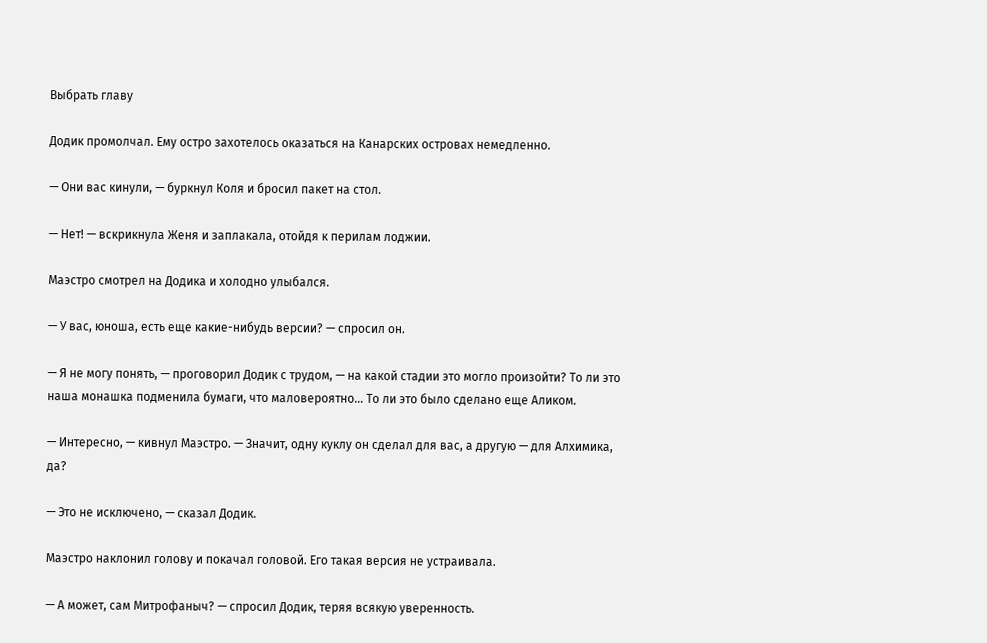Выбрать главу

Додик промолчал. Ему остро захотелось оказаться на Канарских островах немедленно.

— Они вас кинули, — буркнул Коля и бросил пакет на стол.

— Нет! — вскрикнула Женя и заплакала, отойдя к перилам лоджии.

Маэстро смотрел на Додика и холодно улыбался.

— У вас, юноша, есть еще какие-нибудь версии? — спросил он.

— Я не могу понять, — проговорил Додик с трудом, — на какой стадии это могло произойти? То ли это наша монашка подменила бумаги, что маловероятно… То ли это было сделано еще Аликом.

— Интересно, — кивнул Маэстро. — Значит, одну куклу он сделал для вас, а другую — для Алхимика, да?

— Это не исключено, — сказал Додик.

Маэстро наклонил голову и покачал головой. Его такая версия не устраивала.

— А может, сам Митрофаныч? — спросил Додик, теряя всякую уверенность.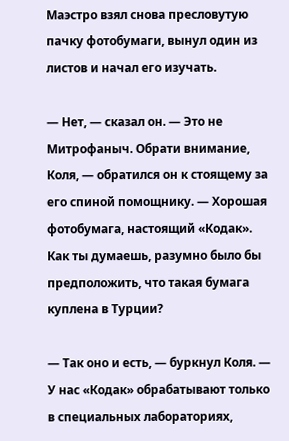Маэстро взял снова пресловутую пачку фотобумаги, вынул один из листов и начал его изучать.

— Нет, — сказал он. — Это не Митрофаныч. Обрати внимание, Коля, — обратился он к стоящему за его спиной помощнику. — Хорошая фотобумага, настоящий «Кодак». Как ты думаешь, разумно было бы предположить, что такая бумага куплена в Турции?

— Так оно и есть, — буркнул Коля. — У нас «Кодак» обрабатывают только в специальных лабораториях,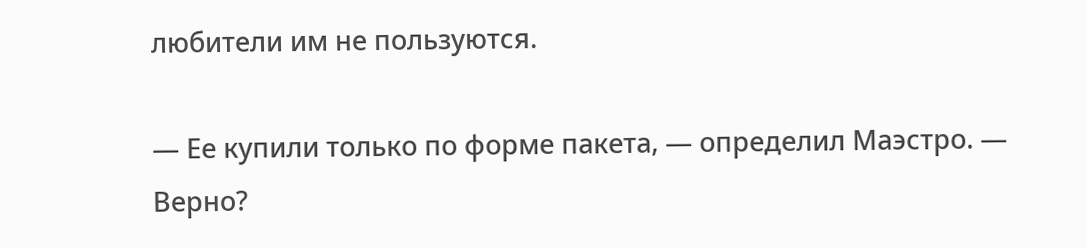любители им не пользуются.

— Ее купили только по форме пакета, — определил Маэстро. — Верно?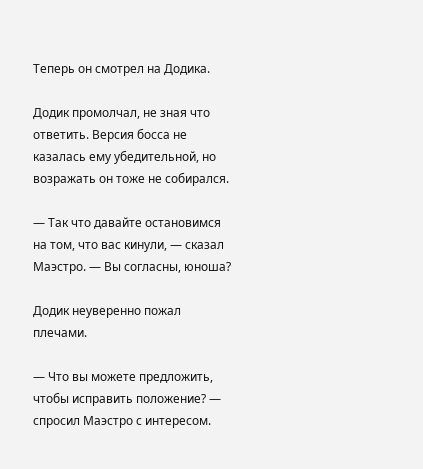Теперь он смотрел на Додика.

Додик промолчал, не зная что ответить. Версия босса не казалась ему убедительной, но возражать он тоже не собирался.

— Так что давайте остановимся на том, что вас кинули, — сказал Маэстро. — Вы согласны, юноша?

Додик неуверенно пожал плечами.

— Что вы можете предложить, чтобы исправить положение? — спросил Маэстро с интересом.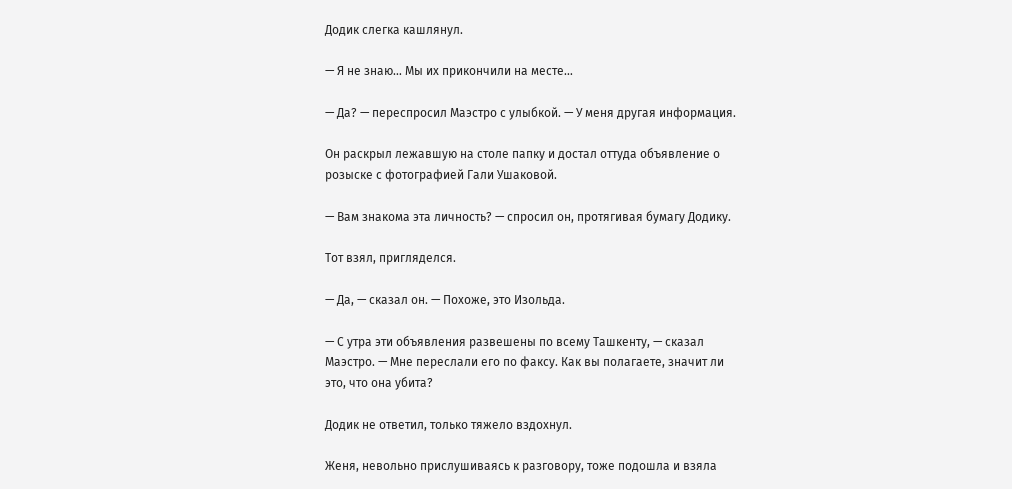Додик слегка кашлянул.

— Я не знаю… Мы их прикончили на месте…

— Да? — переспросил Маэстро с улыбкой. — У меня другая информация.

Он раскрыл лежавшую на столе папку и достал оттуда объявление о розыске с фотографией Гали Ушаковой.

— Вам знакома эта личность? — спросил он, протягивая бумагу Додику.

Тот взял, пригляделся.

— Да, — сказал он. — Похоже, это Изольда.

— С утра эти объявления развешены по всему Ташкенту, — сказал Маэстро. — Мне переслали его по факсу. Как вы полагаете, значит ли это, что она убита?

Додик не ответил, только тяжело вздохнул.

Женя, невольно прислушиваясь к разговору, тоже подошла и взяла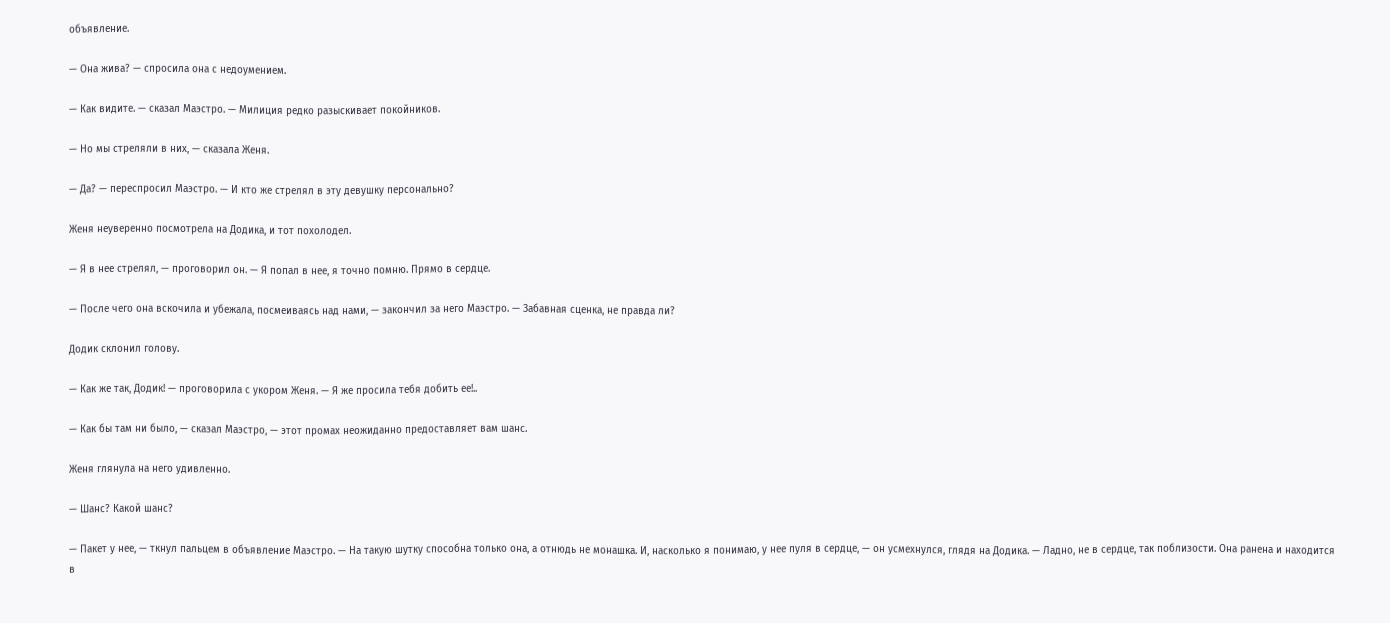объявление.

— Она жива? — спросила она с недоумением.

— Как видите. — сказал Маэстро. — Милиция редко разыскивает покойников.

— Но мы стреляли в них, — сказала Женя.

— Да? — переспросил Маэстро. — И кто же стрелял в эту девушку персонально?

Женя неуверенно посмотрела на Додика, и тот похолодел.

— Я в нее стрелял, — проговорил он. — Я попал в нее, я точно помню. Прямо в сердце.

— После чего она вскочила и убежала, посмеиваясь над нами, — закончил за него Маэстро. — Забавная сценка, не правда ли?

Додик склонил голову.

— Как же так, Додик! — проговорила с укором Женя. — Я же просила тебя добить ее!..

— Как бы там ни было, — сказал Маэстро, — этот промах неожиданно предоставляет вам шанс.

Женя глянула на него удивленно.

— Шанс? Какой шанс?

— Пакет у нее, — ткнул пальцем в объявление Маэстро. — На такую шутку способна только она, а отнюдь не монашка. И, насколько я понимаю, у нее пуля в сердце, — он усмехнулся, глядя на Додика. — Ладно, не в сердце, так поблизости. Она ранена и находится в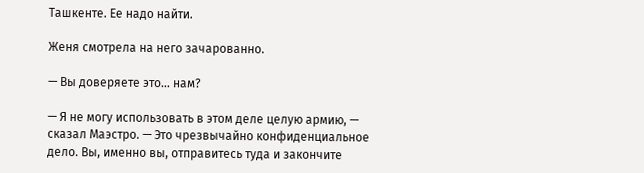Ташкенте. Ее надо найти.

Женя смотрела на него зачарованно.

— Вы доверяете это… нам?

— Я не могу использовать в этом деле целую армию, — сказал Маэстро. — Это чрезвычайно конфиденциальное дело. Вы, именно вы, отправитесь туда и закончите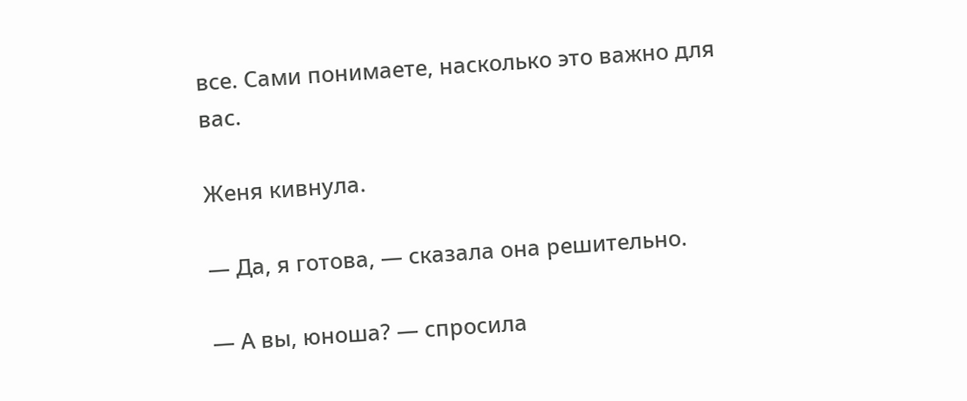все. Сами понимаете, насколько это важно для вас.

Женя кивнула.

— Да, я готова, — сказала она решительно.

— А вы, юноша? — спросила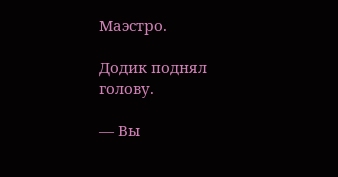Маэстро.

Додик поднял голову.

— Вы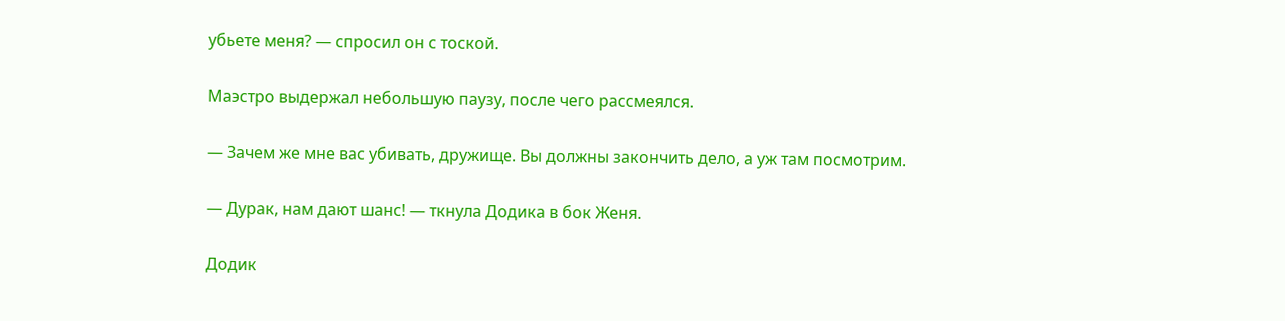убьете меня? — спросил он с тоской.

Маэстро выдержал небольшую паузу, после чего рассмеялся.

— Зачем же мне вас убивать, дружище. Вы должны закончить дело, а уж там посмотрим.

— Дурак, нам дают шанс! — ткнула Додика в бок Женя.

Додик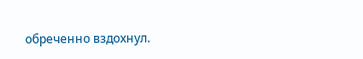обреченно вздохнул.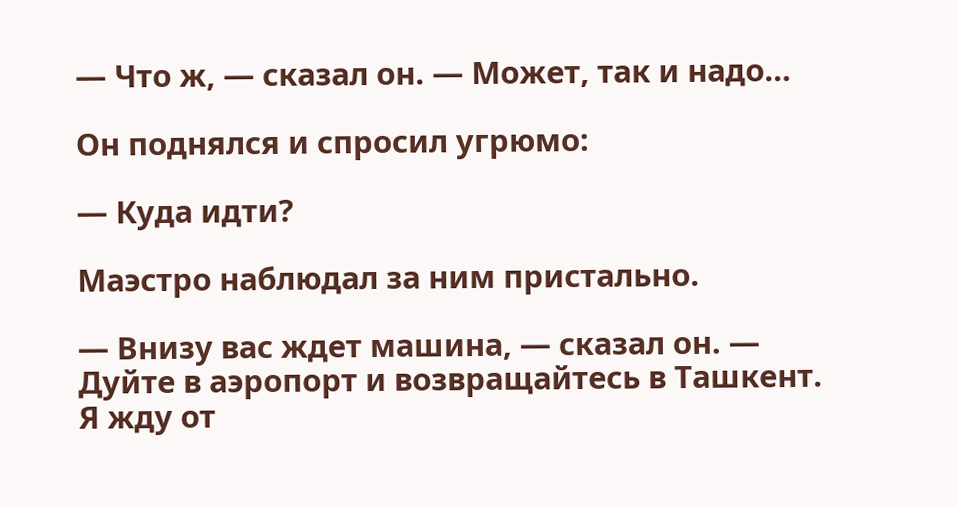— Что ж, — сказал он. — Может, так и надо…

Он поднялся и спросил угрюмо:

— Куда идти?

Маэстро наблюдал за ним пристально.

— Внизу вас ждет машина, — сказал он. — Дуйте в аэропорт и возвращайтесь в Ташкент. Я жду от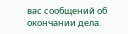вас сообщений об окончании дела.